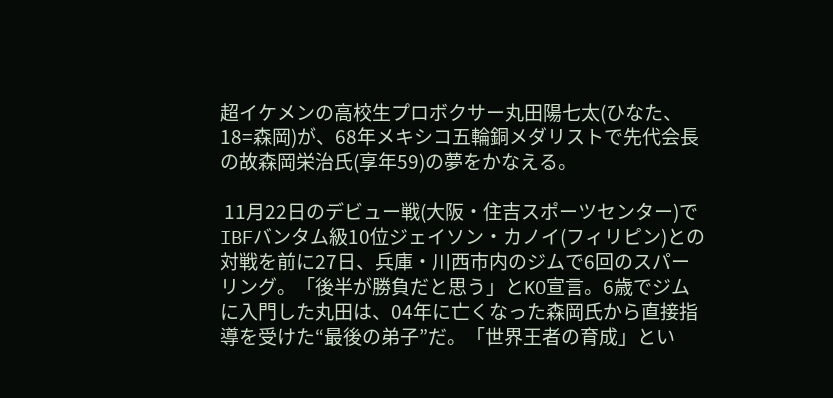超イケメンの高校生プロボクサー丸田陽七太(ひなた、18=森岡)が、68年メキシコ五輪銅メダリストで先代会長の故森岡栄治氏(享年59)の夢をかなえる。

 11月22日のデビュー戦(大阪・住吉スポーツセンター)でIBFバンタム級10位ジェイソン・カノイ(フィリピン)との対戦を前に27日、兵庫・川西市内のジムで6回のスパーリング。「後半が勝負だと思う」とKO宣言。6歳でジムに入門した丸田は、04年に亡くなった森岡氏から直接指導を受けた“最後の弟子”だ。「世界王者の育成」とい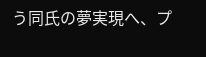う同氏の夢実現へ、プ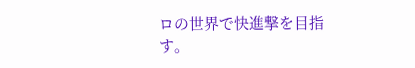ロの世界で快進撃を目指す。